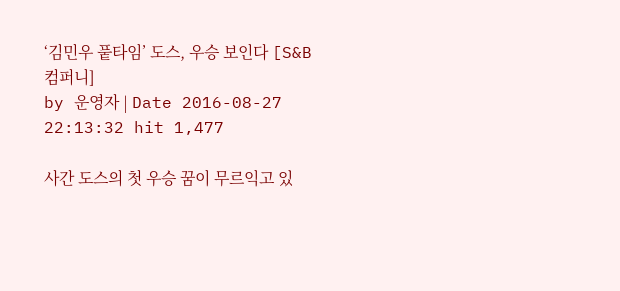‘김민우 풑타임’ 도스, 우승 보인다 [S&B 컴퍼니]
by 운영자 | Date 2016-08-27 22:13:32 hit 1,477

사간 도스의 첫 우승 꿈이 무르익고 있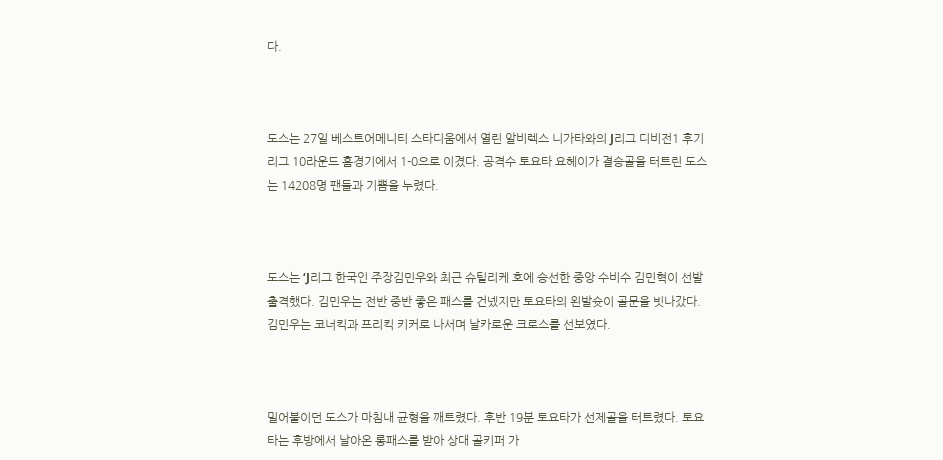다.



도스는 27일 베스트어메니티 스타디움에서 열린 알비렉스 니가타와의 J리그 디비전1 후기리그 10라운드 홈경기에서 1-0으로 이겼다. 공격수 토요타 요헤이가 결승골을 터트린 도스는 14208명 팬들과 기쁨을 누렸다.



도스는 ‘J리그 한국인 주장김민우와 최근 슈틸리케 호에 승선한 중앙 수비수 김민혁이 선발 출격했다. 김민우는 전반 중반 좋은 패스를 건넸지만 토요타의 왼발슛이 골문을 빗나갔다. 김민우는 코너킥과 프리킥 키커로 나서며 날카로운 크로스를 선보였다.



밀어붙이던 도스가 마침내 균형을 깨트렸다. 후반 19분 토요타가 선제골을 터트렸다. 토요타는 후방에서 날아온 롱패스를 받아 상대 골키퍼 가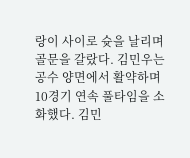랑이 사이로 슛을 날리며 골문을 갈랐다. 김민우는 공수 양면에서 활약하며 10경기 연속 풀타임을 소화했다. 김민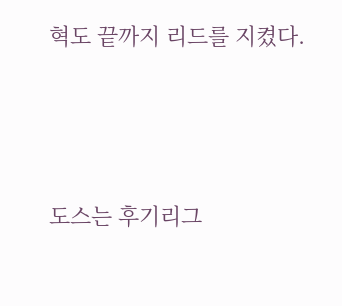혁도 끝까지 리드를 지켰다.



도스는 후기리그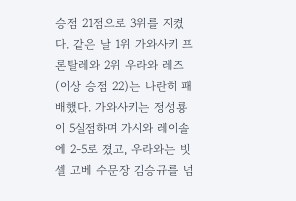승점 21점으로 3위를 지켰다. 같은 날 1위 가와사키 프론탈레와 2위 우라와 레즈(이상 승점 22)는 나란히 패배했다. 가와사키는 정성룡이 5실점하며 가시와 레이솔에 2-5로 졌고, 우라와는 빗셀 고베 수문장 김승규를 넘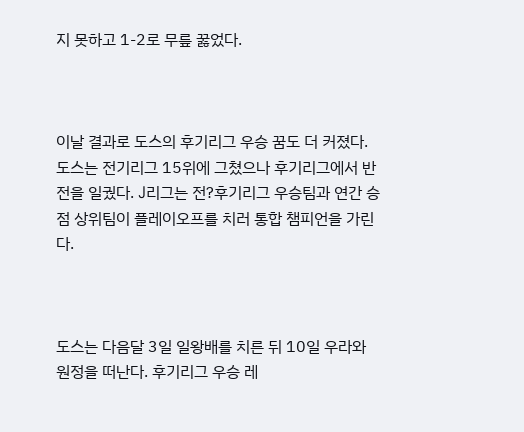지 못하고 1-2로 무릎 꿇었다.



이날 결과로 도스의 후기리그 우승 꿈도 더 커졌다. 도스는 전기리그 15위에 그쳤으나 후기리그에서 반전을 일궜다. J리그는 전?후기리그 우승팀과 연간 승점 상위팀이 플레이오프를 치러 통합 챔피언을 가린다.



도스는 다음달 3일 일왕배를 치른 뒤 10일 우라와 원정을 떠난다. 후기리그 우승 레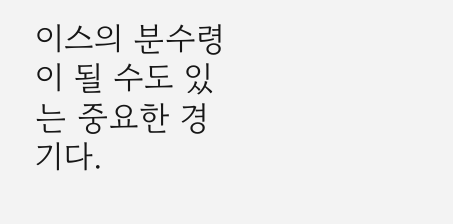이스의 분수령이 될 수도 있는 중요한 경기다.